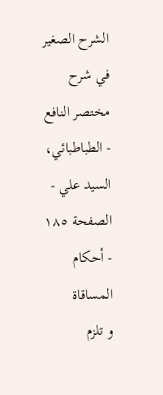الشرح الصغير في شرح مختصر النافع - الطباطبائي، السيد علي - الصفحة ١٨٥ - أحكام المساقاة
و تلزم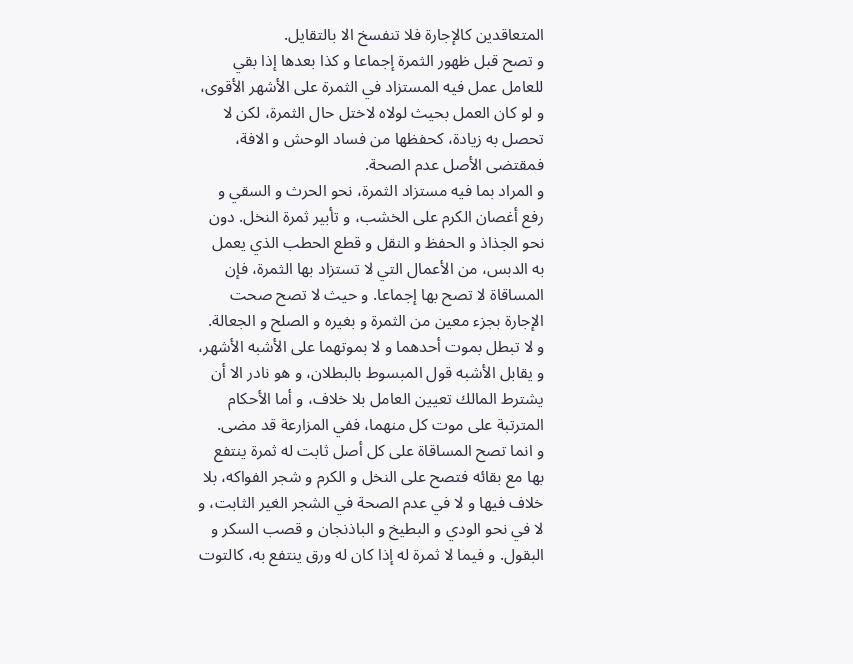المتعاقدين كالإجارة فلا تنفسخ الا بالتقايل.
و تصح قبل ظهور الثمرة إجماعا و كذا بعدها إذا بقي للعامل عمل فيه المستزاد في الثمرة على الأشهر الأقوى، و لو كان العمل بحيث لولاه لاختل حال الثمرة، لكن لا تحصل به زيادة، كحفظها من فساد الوحش و الافة، فمقتضى الأصل عدم الصحة.
و المراد بما فيه مستزاد الثمرة، نحو الحرث و السقي و رفع أغصان الكرم على الخشب، و تأبير ثمرة النخل. دون نحو الجذاذ و الحفظ و النقل و قطع الحطب الذي يعمل به الدبس، من الأعمال التي لا تستزاد بها الثمرة، فإن المساقاة لا تصح بها إجماعا. و حيث لا تصح صحت الإجارة بجزء معين من الثمرة و بغيره و الصلح و الجعالة.
و لا تبطل بموت أحدهما و لا بموتهما على الأشبه الأشهر، و يقابل الأشبه قول المبسوط بالبطلان، و هو نادر الا أن يشترط المالك تعيين العامل بلا خلاف، و أما الأحكام المترتبة على موت كل منهما، ففي المزارعة قد مضى.
و انما تصح المساقاة على كل أصل ثابت له ثمرة ينتفع بها مع بقائه فتصح على النخل و الكرم و شجر الفواكه، بلا خلاف فيها و لا في عدم الصحة في الشجر الغير الثابت، و لا في نحو الودي و البطيخ و الباذنجان و قصب السكر و البقول. و فيما لا ثمرة له إذا كان له ورق ينتفع به، كالتوت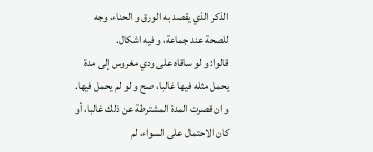الذكر الذي يقصد به الورق و الحناء، وجه للصحة عند جماعة، و فيه اشكال.
قالوا: و لو ساقاه على ودي مغروس إلى مدة يحمل مثله فيها غالبا، صح و لو لم يحمل فيها. و ان قصرت المدة المشترطة عن ذلك غالبا، أو كان الاحتمال على السواء، لم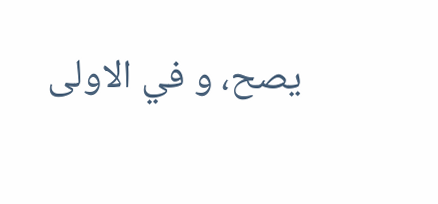يصح، و في الاولى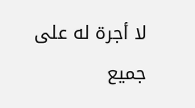لا أجرة له على جميع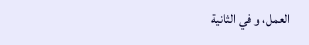العمل، و في الثانية